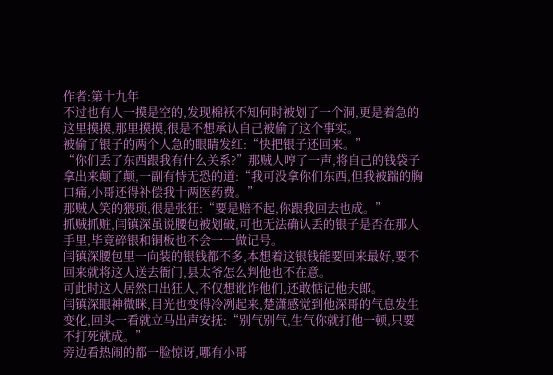作者:第十九年
不过也有人一摸是空的,发现棉袄不知何时被划了一个洞,更是着急的这里摸摸,那里摸摸,很是不想承认自己被偷了这个事实。
被偷了银子的两个人急的眼睛发红:“快把银子还回来。”
“你们丢了东西跟我有什么关系?”那贼人哼了一声,将自己的钱袋子拿出来颠了颠,一副有恃无恐的道:“我可没拿你们东西,但我被踹的胸口痛,小哥还得补偿我十两医药费。”
那贼人笑的猥琐,很是张狂:“要是赔不起,你跟我回去也成。”
抓贼抓赃,闫镇深虽说腰包被划破,可也无法确认丢的银子是否在那人手里,毕竟碎银和铜板也不会一一做记号。
闫镇深腰包里一向装的银钱都不多,本想着这银钱能要回来最好,要不回来就将这人送去衙门,县太爷怎么判他也不在意。
可此时这人居然口出狂人,不仅想讹诈他们,还敢惦记他夫郎。
闫镇深眼神微眯,目光也变得冷冽起来,楚潇感觉到他深哥的气息发生变化,回头一看就立马出声安抚:“别气别气,生气你就打他一顿,只要不打死就成。”
旁边看热闹的都一脸惊讶,哪有小哥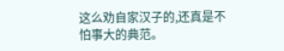这么劝自家汉子的,还真是不怕事大的典范。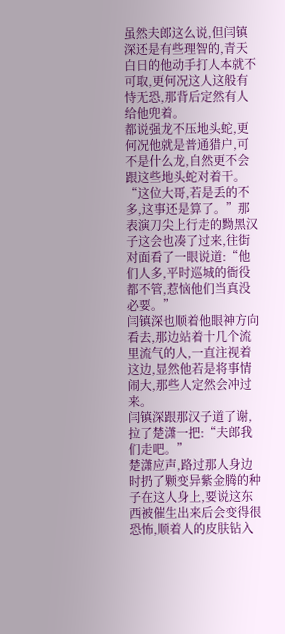虽然夫郎这么说,但闫镇深还是有些理智的,青天白日的他动手打人本就不可取,更何况这人这般有恃无恐,那背后定然有人给他兜着。
都说强龙不压地头蛇,更何况他就是普通猎户,可不是什么龙,自然更不会跟这些地头蛇对着干。
“这位大哥,若是丢的不多,这事还是算了。”那表演刀尖上行走的黝黑汉子这会也凑了过来,往街对面看了一眼说道:“他们人多,平时巡城的衙役都不管,惹恼他们当真没必要。”
闫镇深也顺着他眼神方向看去,那边站着十几个流里流气的人,一直注视着这边,显然他若是将事情闹大,那些人定然会冲过来。
闫镇深跟那汉子道了谢,拉了楚潇一把:“夫郎我们走吧。”
楚潇应声,路过那人身边时扔了颗变异紫金腾的种子在这人身上,要说这东西被催生出来后会变得很恐怖,顺着人的皮肤钻入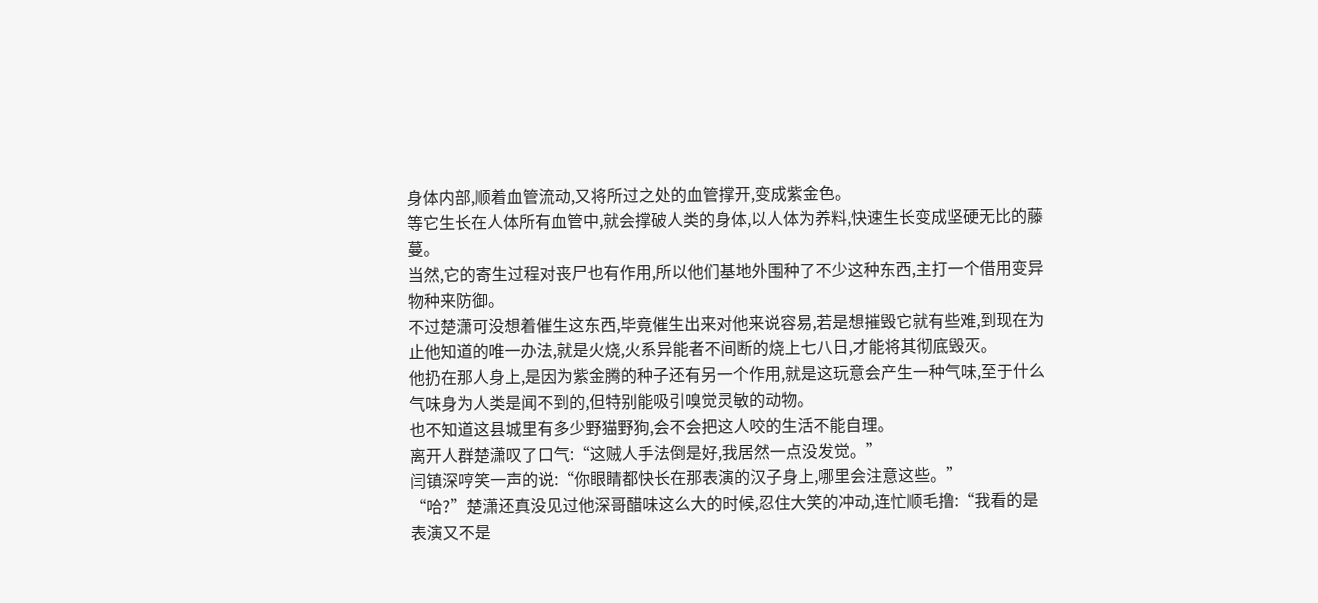身体内部,顺着血管流动,又将所过之处的血管撑开,变成紫金色。
等它生长在人体所有血管中,就会撑破人类的身体,以人体为养料,快速生长变成坚硬无比的藤蔓。
当然,它的寄生过程对丧尸也有作用,所以他们基地外围种了不少这种东西,主打一个借用变异物种来防御。
不过楚潇可没想着催生这东西,毕竟催生出来对他来说容易,若是想摧毁它就有些难,到现在为止他知道的唯一办法,就是火烧,火系异能者不间断的烧上七八日,才能将其彻底毁灭。
他扔在那人身上,是因为紫金腾的种子还有另一个作用,就是这玩意会产生一种气味,至于什么气味身为人类是闻不到的,但特别能吸引嗅觉灵敏的动物。
也不知道这县城里有多少野猫野狗,会不会把这人咬的生活不能自理。
离开人群楚潇叹了口气:“这贼人手法倒是好,我居然一点没发觉。”
闫镇深哼笑一声的说:“你眼睛都快长在那表演的汉子身上,哪里会注意这些。”
“哈?”楚潇还真没见过他深哥醋味这么大的时候,忍住大笑的冲动,连忙顺毛撸:“我看的是表演又不是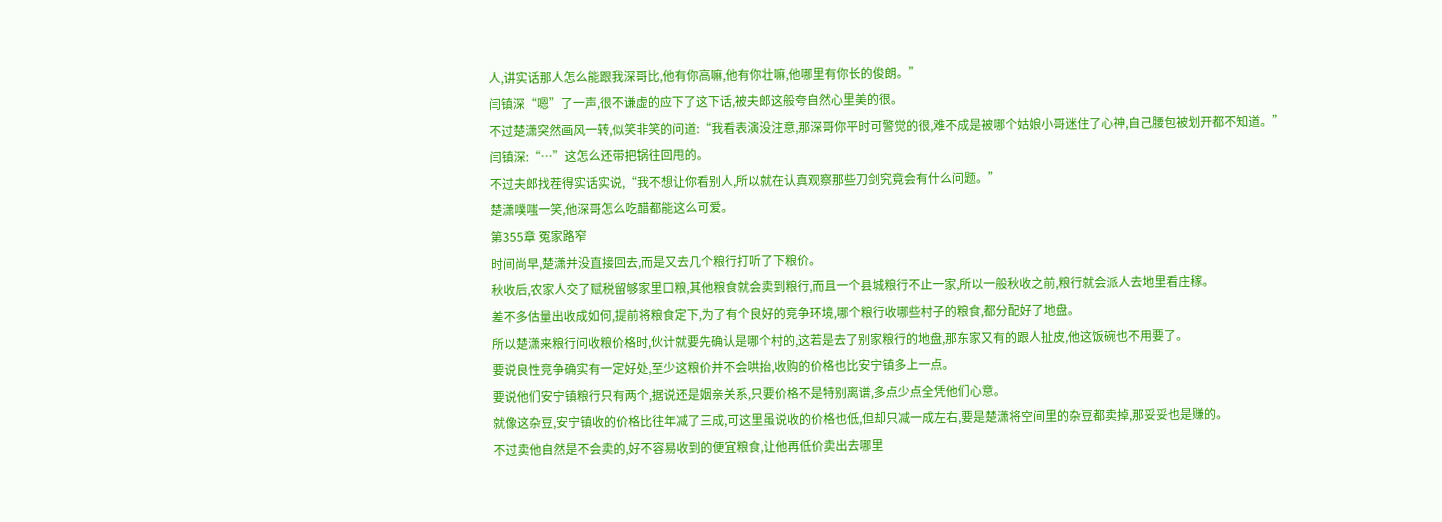人,讲实话那人怎么能跟我深哥比,他有你高嘛,他有你壮嘛,他哪里有你长的俊朗。”
闫镇深“嗯”了一声,很不谦虚的应下了这下话,被夫郎这般夸自然心里美的很。
不过楚潇突然画风一转,似笑非笑的问道:“我看表演没注意,那深哥你平时可警觉的很,难不成是被哪个姑娘小哥迷住了心神,自己腰包被划开都不知道。”
闫镇深:“…”这怎么还带把锅往回甩的。
不过夫郎找茬得实话实说,“我不想让你看别人,所以就在认真观察那些刀剑究竟会有什么问题。”
楚潇噗嗤一笑,他深哥怎么吃醋都能这么可爱。
第355章 冤家路窄
时间尚早,楚潇并没直接回去,而是又去几个粮行打听了下粮价。
秋收后,农家人交了赋税留够家里口粮,其他粮食就会卖到粮行,而且一个县城粮行不止一家,所以一般秋收之前,粮行就会派人去地里看庄稼。
差不多估量出收成如何,提前将粮食定下,为了有个良好的竞争环境,哪个粮行收哪些村子的粮食,都分配好了地盘。
所以楚潇来粮行问收粮价格时,伙计就要先确认是哪个村的,这若是去了别家粮行的地盘,那东家又有的跟人扯皮,他这饭碗也不用要了。
要说良性竞争确实有一定好处,至少这粮价并不会哄抬,收购的价格也比安宁镇多上一点。
要说他们安宁镇粮行只有两个,据说还是姻亲关系,只要价格不是特别离谱,多点少点全凭他们心意。
就像这杂豆,安宁镇收的价格比往年减了三成,可这里虽说收的价格也低,但却只减一成左右,要是楚潇将空间里的杂豆都卖掉,那妥妥也是赚的。
不过卖他自然是不会卖的,好不容易收到的便宜粮食,让他再低价卖出去哪里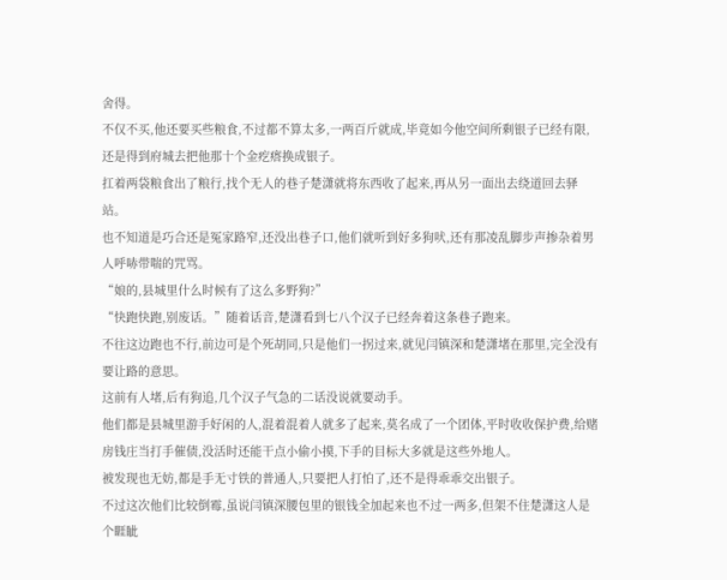舍得。
不仅不买,他还要买些粮食,不过都不算太多,一两百斤就成,毕竟如今他空间所剩银子已经有限,还是得到府城去把他那十个金疙瘩换成银子。
扛着两袋粮食出了粮行,找个无人的巷子楚潇就将东西收了起来,再从另一面出去绕道回去驿站。
也不知道是巧合还是冤家路窄,还没出巷子口,他们就听到好多狗吠,还有那凌乱脚步声掺杂着男人呼哧带喘的咒骂。
“娘的,县城里什么时候有了这么多野狗?”
“快跑快跑,别废话。”随着话音,楚潇看到七八个汉子已经奔着这条巷子跑来。
不往这边跑也不行,前边可是个死胡同,只是他们一拐过来,就见闫镇深和楚潇堵在那里,完全没有要让路的意思。
这前有人堵,后有狗追,几个汉子气急的二话没说就要动手。
他们都是县城里游手好闲的人,混着混着人就多了起来,莫名成了一个团体,平时收收保护费,给赌房钱庄当打手催债,没活时还能干点小偷小摸,下手的目标大多就是这些外地人。
被发现也无妨,都是手无寸铁的普通人,只要把人打怕了,还不是得乖乖交出银子。
不过这次他们比较倒霉,虽说闫镇深腰包里的银钱全加起来也不过一两多,但架不住楚潇这人是个睚眦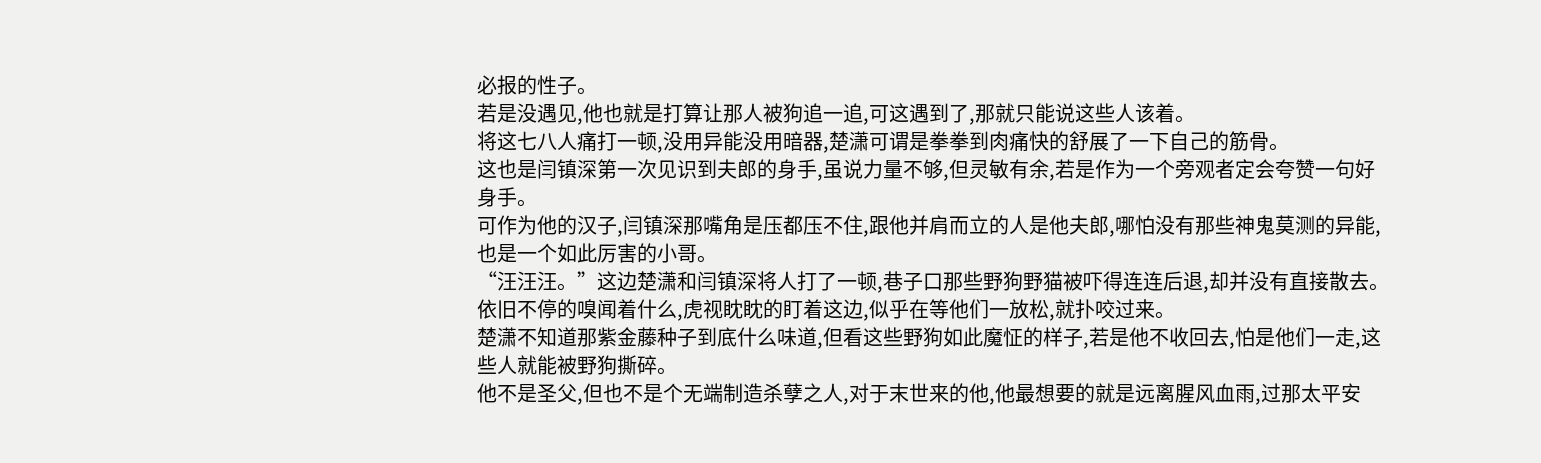必报的性子。
若是没遇见,他也就是打算让那人被狗追一追,可这遇到了,那就只能说这些人该着。
将这七八人痛打一顿,没用异能没用暗器,楚潇可谓是拳拳到肉痛快的舒展了一下自己的筋骨。
这也是闫镇深第一次见识到夫郎的身手,虽说力量不够,但灵敏有余,若是作为一个旁观者定会夸赞一句好身手。
可作为他的汉子,闫镇深那嘴角是压都压不住,跟他并肩而立的人是他夫郎,哪怕没有那些神鬼莫测的异能,也是一个如此厉害的小哥。
“汪汪汪。”这边楚潇和闫镇深将人打了一顿,巷子口那些野狗野猫被吓得连连后退,却并没有直接散去。
依旧不停的嗅闻着什么,虎视眈眈的盯着这边,似乎在等他们一放松,就扑咬过来。
楚潇不知道那紫金藤种子到底什么味道,但看这些野狗如此魔怔的样子,若是他不收回去,怕是他们一走,这些人就能被野狗撕碎。
他不是圣父,但也不是个无端制造杀孽之人,对于末世来的他,他最想要的就是远离腥风血雨,过那太平安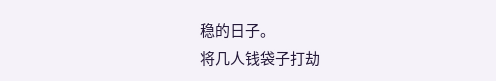稳的日子。
将几人钱袋子打劫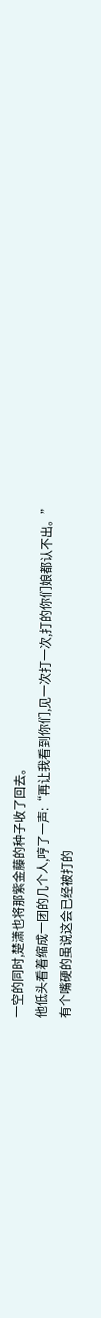一空的同时,楚潇也将那紫金藤的种子收了回去。
他低头看着缩成一团的几个人,哼了一声:“再让我看到你们,见一次打一次,打的你们娘都认不出。”
有个嘴硬的虽说这会已经被打的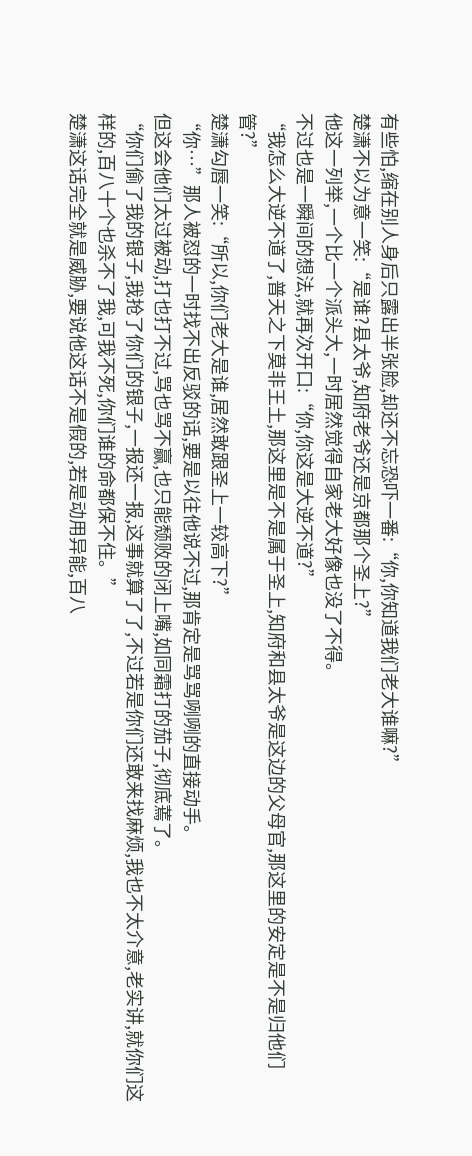有些怕,缩在别人身后只露出半张脸,却还不忘恐吓一番:“你,你知道我们老大谁嘛?”
楚潇不以为意一笑:“是谁?县太爷,知府老爷还是京都那个圣上?”
他这一列举,一个比一个派头大,一时居然觉得自家老大好像也没了不得。
不过也是一瞬间的想法,就再次开口:“你,你这是大逆不道?”
“我怎么大逆不道了,普天之下莫非王土,那这里是不是属于圣上,知府和县太爷是这边的父母官,那这里的安定是不是归他们管?”
楚潇勾唇一笑:“所以,你们老大是谁,居然敢跟圣上一较高下?”
“你…”那人被怼的一时找不出反驳的话,要是以往他说不过,那肯定是骂骂咧咧的直接动手。
但这会他们太过被动,打也打不过,骂也骂不赢,也只能颓败的闭上嘴,如同霜打的茄子,彻底蔫了。
“你们偷了我的银子,我抢了你们的银子,一报还一报,这事就算了了,不过若是你们还敢来找麻烦,我也不太介意,老实讲,就你们这样的,百八十个也杀不了我,可我不死,你们谁的命都保不住。”
楚潇这话完全就是威胁,要说他这话不是假的,若是动用异能,百八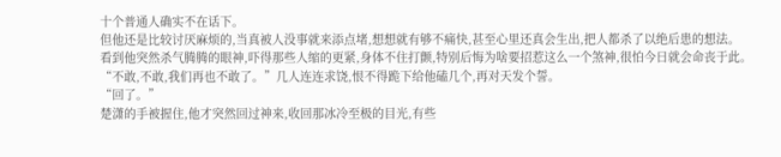十个普通人确实不在话下。
但他还是比较讨厌麻烦的,当真被人没事就来添点堵,想想就有够不痛快,甚至心里还真会生出,把人都杀了以绝后患的想法。
看到他突然杀气腾腾的眼神,吓得那些人缩的更紧,身体不住打颤,特别后悔为啥要招惹这么一个煞神,很怕今日就会命丧于此。
“不敢,不敢,我们再也不敢了。”几人连连求饶,恨不得跪下给他磕几个,再对天发个誓。
“回了。”
楚潇的手被握住,他才突然回过神来,收回那冰冷至极的目光,有些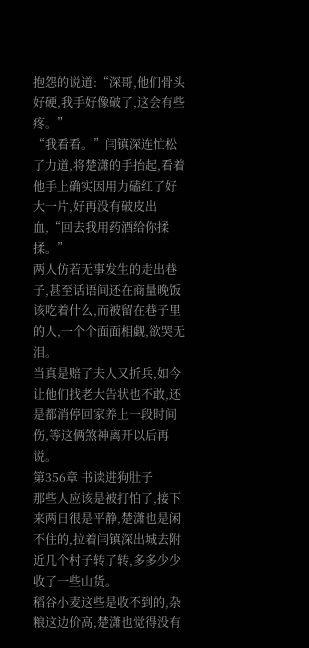抱怨的说道:“深哥,他们骨头好硬,我手好像破了,这会有些疼。”
“我看看。”闫镇深连忙松了力道,将楚潇的手抬起,看着他手上确实因用力磕红了好大一片,好再没有破皮出血,“回去我用药酒给你揉揉。”
两人仿若无事发生的走出巷子,甚至话语间还在商量晚饭该吃着什么,而被留在巷子里的人,一个个面面相觑,欲哭无泪。
当真是赔了夫人又折兵,如今让他们找老大告状也不敢,还是都消停回家养上一段时间伤,等这俩煞神离开以后再说。
第356章 书读进狗肚子
那些人应该是被打怕了,接下来两日很是平静,楚潇也是闲不住的,拉着闫镇深出城去附近几个村子转了转,多多少少收了一些山货。
稻谷小麦这些是收不到的,杂粮这边价高,楚潇也觉得没有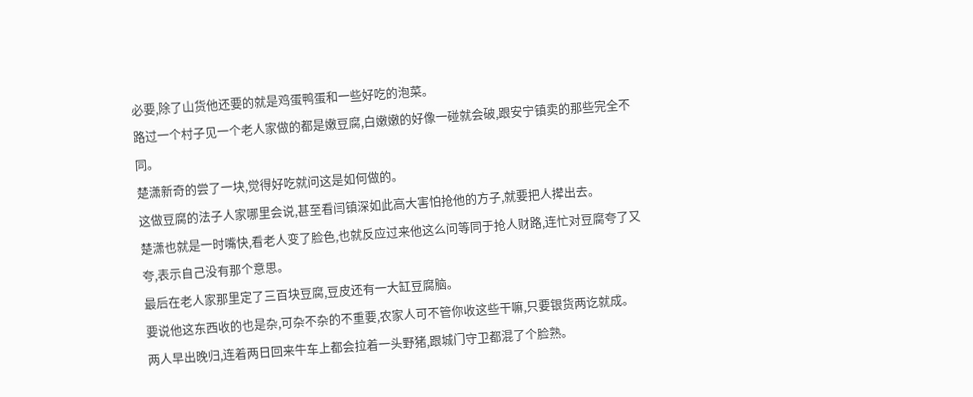必要,除了山货他还要的就是鸡蛋鸭蛋和一些好吃的泡菜。
路过一个村子见一个老人家做的都是嫩豆腐,白嫩嫩的好像一碰就会破,跟安宁镇卖的那些完全不同。
楚潇新奇的尝了一块,觉得好吃就问这是如何做的。
这做豆腐的法子人家哪里会说,甚至看闫镇深如此高大害怕抢他的方子,就要把人撵出去。
楚潇也就是一时嘴快,看老人变了脸色,也就反应过来他这么问等同于抢人财路,连忙对豆腐夸了又夸,表示自己没有那个意思。
最后在老人家那里定了三百块豆腐,豆皮还有一大缸豆腐脑。
要说他这东西收的也是杂,可杂不杂的不重要,农家人可不管你收这些干嘛,只要银货两讫就成。
两人早出晚归,连着两日回来牛车上都会拉着一头野猪,跟城门守卫都混了个脸熟。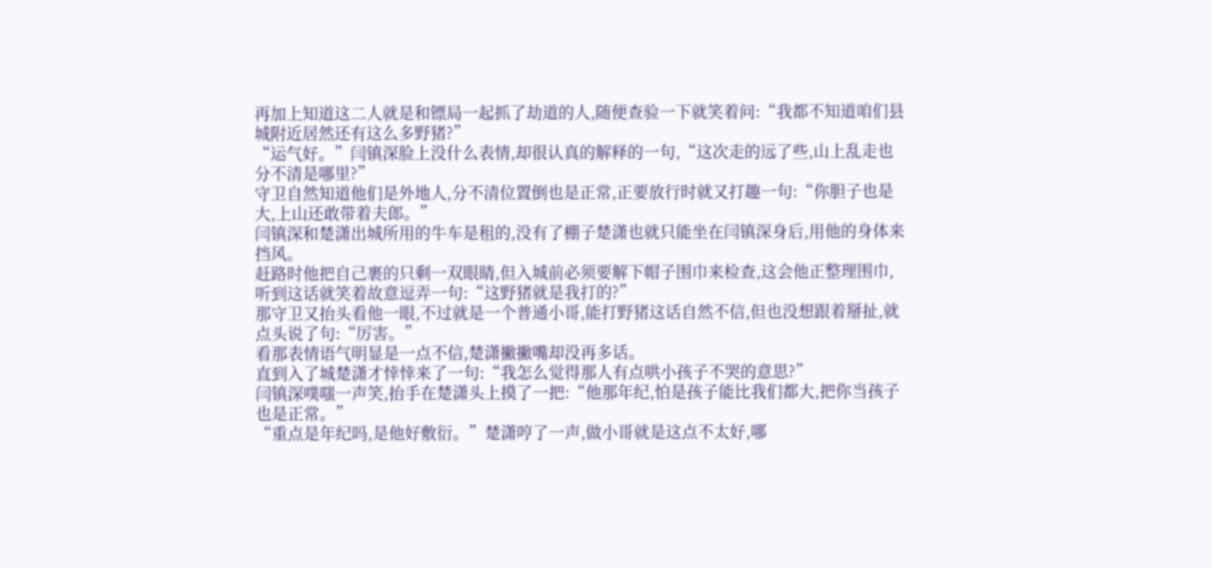再加上知道这二人就是和镖局一起抓了劫道的人,随便查验一下就笑着问:“我都不知道咱们县城附近居然还有这么多野猪?”
“运气好。”闫镇深脸上没什么表情,却很认真的解释的一句,“这次走的远了些,山上乱走也分不清是哪里?”
守卫自然知道他们是外地人,分不清位置倒也是正常,正要放行时就又打趣一句:“你胆子也是大,上山还敢带着夫郎。”
闫镇深和楚潇出城所用的牛车是租的,没有了棚子楚潇也就只能坐在闫镇深身后,用他的身体来挡风。
赶路时他把自己裹的只剩一双眼睛,但入城前必须要解下帽子围巾来检查,这会他正整理围巾,听到这话就笑着故意逗弄一句:“这野猪就是我打的?”
那守卫又抬头看他一眼,不过就是一个普通小哥,能打野猪这话自然不信,但也没想跟着掰扯,就点头说了句:“厉害。”
看那表情语气明显是一点不信,楚潇撇撇嘴却没再多话。
直到入了城楚潇才悻悻来了一句:“我怎么觉得那人有点哄小孩子不哭的意思?”
闫镇深噗嗤一声笑,抬手在楚潇头上摸了一把:“他那年纪,怕是孩子能比我们都大,把你当孩子也是正常。”
“重点是年纪吗,是他好敷衍。”楚潇哼了一声,做小哥就是这点不太好,哪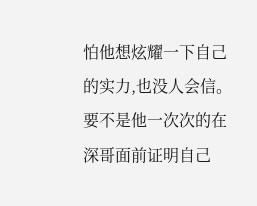怕他想炫耀一下自己的实力,也没人会信。
要不是他一次次的在深哥面前证明自己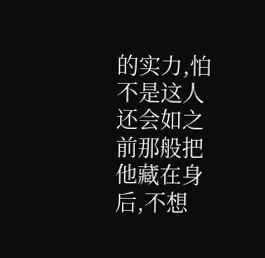的实力,怕不是这人还会如之前那般把他藏在身后,不想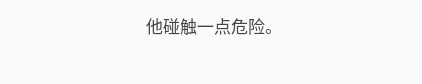他碰触一点危险。